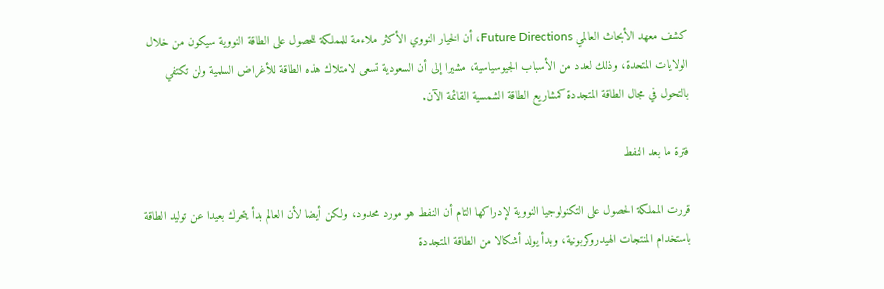كشف معهد الأبحاث العالمي Future Directions، أن الخيار النووي الأكثر ملاءمة للمملكة للحصول على الطاقة النووية سيكون من خلال الولايات المتحدة، وذلك لعدد من الأسباب الجيوسياسية، مشيرا إلى أن السعودية تسعى لامتلاك هذه الطاقة للأغراض السلمية ولن تكتفي بالتحول في مجال الطاقة المتجددة كمشاريع الطاقة الشمسية القائمة الآن.

فترة ما بعد النفط

قررت المملكة الحصول على التكنولوجيا النووية لإدراكها التام أن النفط هو مورد محدود، ولكن أيضا لأن العالم بدأ يتحرك بعيدا عن توليد الطاقة باستخدام المنتجات الهيدروكربونية، وبدأ يولد أشكالا من الطاقة المتجددة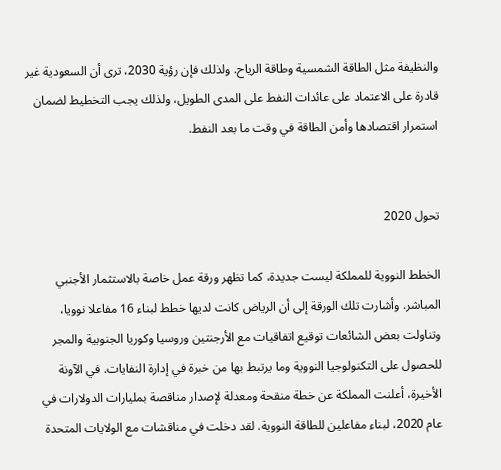والنظيفة مثل الطاقة الشمسية وطاقة الرياح. ولذلك فإن رؤية 2030، ترى أن السعودية غير قادرة على الاعتماد على عائدات النفط على المدى الطويل، ولذلك يجب التخطيط لضمان استمرار اقتصادها وأمن الطاقة في وقت ما بعد النفط.


تحول 2020

الخطط النووية للمملكة ليست جديدة، كما تظهر ورقة عمل خاصة بالاستثمار الأجنبي المباشر. وأشارت تلك الورقة إلى أن الرياض كانت لديها خطط لبناء 16 مفاعلا نوويا، وتناولت بعض الشائعات توقيع اتفاقيات مع الأرجنتين وروسيا وكوريا الجنوبية والمجر للحصول على التكنولوجيا النووية وما يرتبط بها من خبرة في إدارة النفايات. في الآونة الأخيرة، أعلنت المملكة عن خطة منقحة ومعدلة لإصدار مناقصة بمليارات الدولارات في عام 2020، لبناء مفاعلين للطاقة النووية. لقد دخلت في مناقشات مع الولايات المتحدة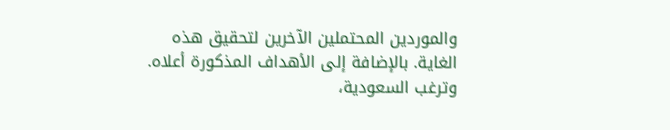والموردين المحتملين الآخرين لتحقيق هذه الغاية. بالإضافة إلى الأهداف المذكورة أعلاه. وترغب السعودية،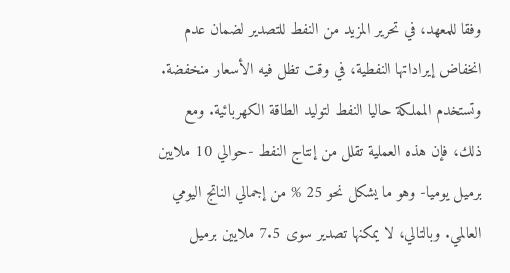وفقا للمعهد، في تحرير المزيد من النفط للتصدير لضمان عدم انخفاض إيراداتها النفطية، في وقت تظل فيه الأسعار منخفضة. وتستخدم المملكة حاليا النفط لتوليد الطاقة الكهربائية. ومع ذلك، فإن هذه العملية تقلل من إنتاج النفط -حوالي 10 ملايين برميل يوميا- وهو ما يشكل نحو 25 % من إجمالي الناتج اليومي العالمي. وبالتالي، لا يمكنها تصدير سوى 7.5 ملايين برميل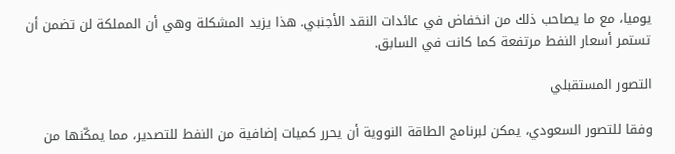يوميا، مع ما يصاحب ذلك من انخفاض في عائدات النقد الأجنبي. هذا يزيد المشكلة وهي أن المملكة لن تضمن أن تستمر أسعار النفط مرتفعة كما كانت في السابق.

التصور المستقبلي

وفقا للتصور السعودي، يمكن لبرنامج الطاقة النووية أن يحرر كميات إضافية من النفط للتصدير، مما يمكّنها من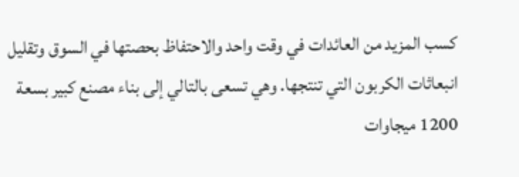كسب المزيد من العائدات في وقت واحد والاحتفاظ بحصتها في السوق وتقليل انبعاثات الكربون التي تنتجها. وهي تسعى بالتالي إلى بناء مصنع كبير بسعة 1200 ميجاوات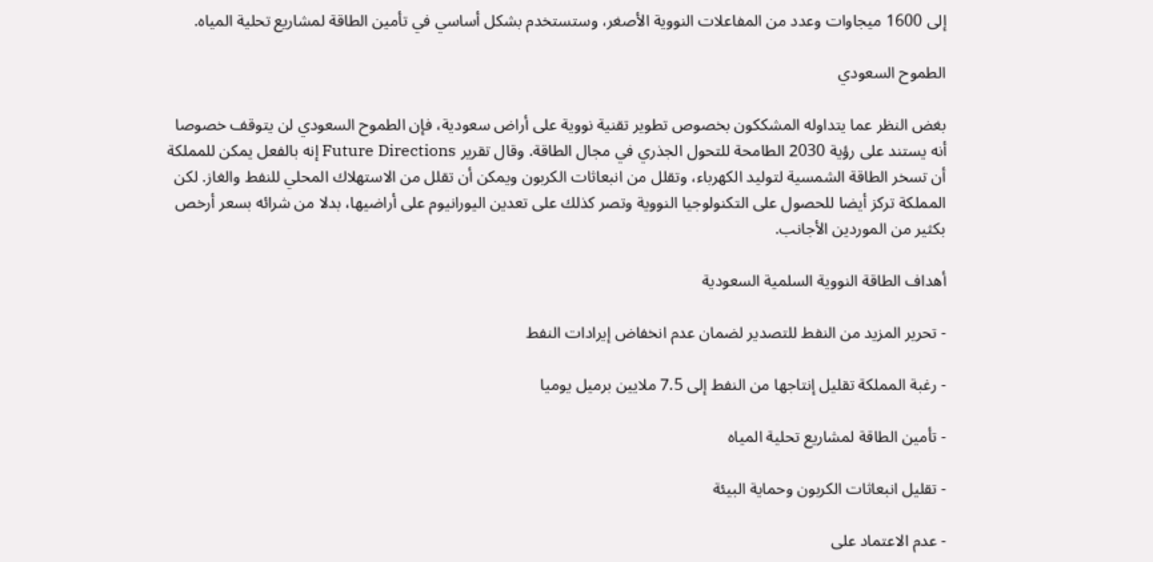إلى 1600 ميجاوات وعدد من المفاعلات النووية الأصغر، وستستخدم بشكل أساسي في تأمين الطاقة لمشاريع تحلية المياه.

الطموح السعودي

بغض النظر عما يتداوله المشككون بخصوص تطوير تقنية نووية على أراض سعودية، فإن الطموح السعودي لن يتوقف خصوصا أنه يستند على رؤية 2030 الطامحة للتحول الجذري في مجال الطاقة. وقال تقرير Future Directions إنه بالفعل يمكن للمملكة أن تسخر الطاقة الشمسية لتوليد الكهرباء، وتقلل من انبعاثات الكربون ويمكن أن تقلل من الاستهلاك المحلي للنفط والغاز. لكن المملكة تركز أيضا للحصول على التكنولوجيا النووية وتصر كذلك على تعدين اليورانيوم على أراضيها، بدلا من شرائه بسعر أرخص بكثير من الموردين الأجانب.

أهداف الطاقة النووية السلمية السعودية

- تحرير المزيد من النفط للتصدير لضمان عدم انخفاض إيرادات النفط

- رغبة المملكة تقليل إنتاجها من النفط إلى 7.5 ملايين برميل يوميا

- تأمين الطاقة لمشاريع تحلية المياه

- تقليل انبعاثات الكربون وحماية البيئة

- عدم الاعتماد على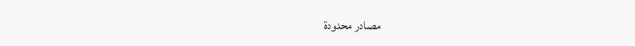مصادر محدودة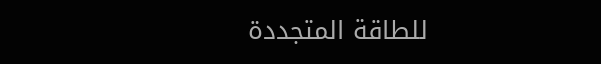للطاقة المتجددة